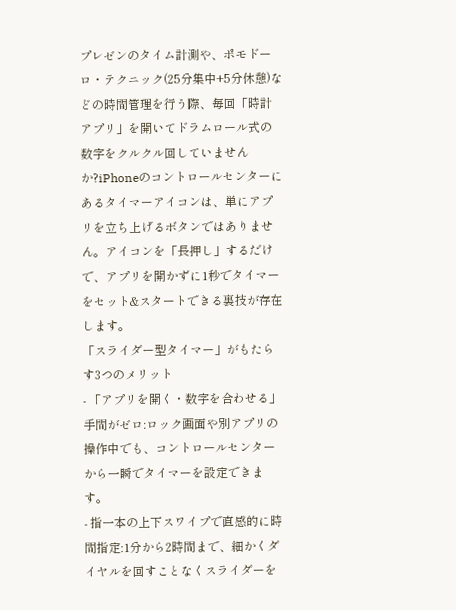プレゼンのタイム計測や、ポモドーロ・テクニック(25分集中+5分休憩)などの時間管理を行う際、毎回「時計アプリ」を開いてドラムロール式の数字をクルクル回していませんか?iPhoneのコントロールセンターにあるタイマーアイコンは、単にアプリを立ち上げるボタンではありません。アイコンを「長押し」するだけで、アプリを開かずに1秒でタイマーをセット&スタートできる裏技が存在します。
「スライダー型タイマー」がもたらす3つのメリット
- 「アプリを開く・数字を合わせる」手間がゼロ:ロック画面や別アプリの操作中でも、コントロールセンターから一瞬でタイマーを設定できます。
- 指一本の上下スワイプで直感的に時間指定:1分から2時間まで、細かくダイヤルを回すことなくスライダーを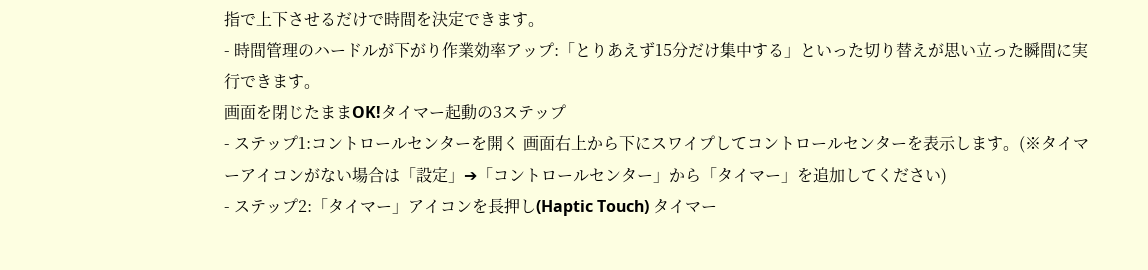指で上下させるだけで時間を決定できます。
- 時間管理のハードルが下がり作業効率アップ:「とりあえず15分だけ集中する」といった切り替えが思い立った瞬間に実行できます。
画面を閉じたままOK!タイマー起動の3ステップ
- ステップ1:コントロールセンターを開く 画面右上から下にスワイプしてコントロールセンターを表示します。(※タイマーアイコンがない場合は「設定」➔「コントロールセンター」から「タイマー」を追加してください)
- ステップ2:「タイマー」アイコンを長押し(Haptic Touch) タイマー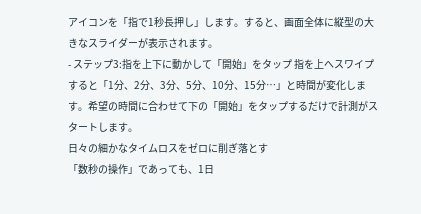アイコンを「指で1秒長押し」します。すると、画面全体に縦型の大きなスライダーが表示されます。
- ステップ3:指を上下に動かして「開始」をタップ 指を上へスワイプすると「1分、2分、3分、5分、10分、15分…」と時間が変化します。希望の時間に合わせて下の「開始」をタップするだけで計測がスタートします。
日々の細かなタイムロスをゼロに削ぎ落とす
「数秒の操作」であっても、1日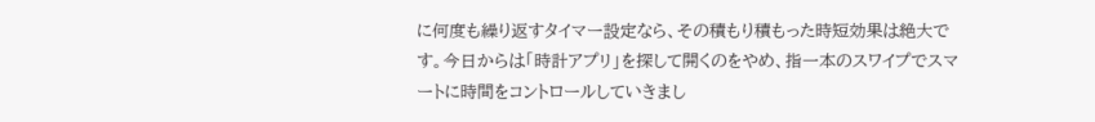に何度も繰り返すタイマー設定なら、その積もり積もった時短効果は絶大です。今日からは「時計アプリ」を探して開くのをやめ、指一本のスワイプでスマートに時間をコントロールしていきまし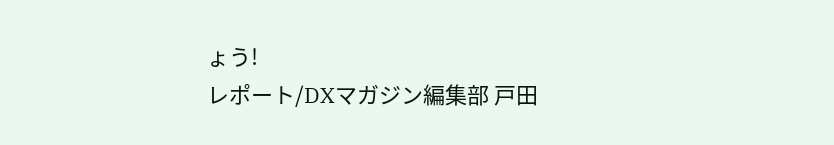ょう!
レポート/DXマガジン編集部 戸田